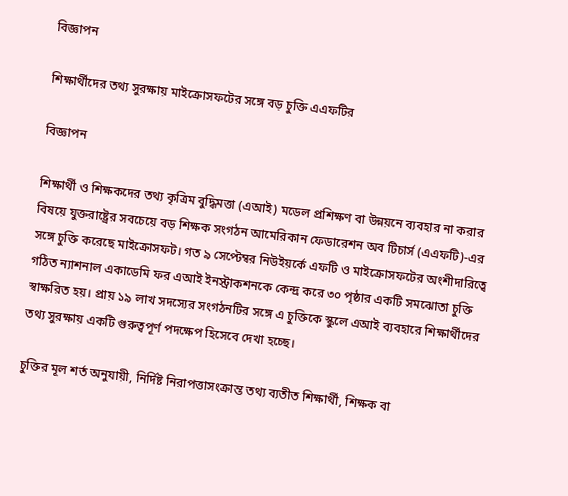বিজ্ঞাপন

শিক্ষার্থীদের তথ্য সুরক্ষায় মাইক্রোসফটের সঙ্গে বড় চুক্তি এএফটির

বিজ্ঞাপন

শিক্ষার্থী ও শিক্ষকদের তথ্য কৃত্রিম বুদ্ধিমত্তা (এআই) মডেল প্রশিক্ষণ বা উন্নয়নে ব্যবহার না করার বিষয়ে যুক্তরাষ্ট্রের সবচেয়ে বড় শিক্ষক সংগঠন আমেরিকান ফেডারেশন অব টিচার্স (এএফটি)-এর সঙ্গে চুক্তি করেছে মাইক্রোসফট। গত ৯ সেপ্টেম্বর নিউইয়র্কে এফটি ও মাইক্রোসফটের অংশীদারিত্বে গঠিত ন্যাশনাল একাডেমি ফর এআই ইনস্ট্রাকশনকে কেন্দ্র করে ৩০ পৃষ্ঠার একটি সমঝোতা চুক্তি স্বাক্ষরিত হয়। প্রায় ১৯ লাখ সদস্যের সংগঠনটির সঙ্গে এ চুক্তিকে স্কুলে এআই ব্যবহারে শিক্ষার্থীদের তথ্য সুরক্ষায় একটি গুরুত্বপূর্ণ পদক্ষেপ হিসেবে দেখা হচ্ছে।

চুক্তির মূল শর্ত অনুযায়ী, নির্দিষ্ট নিরাপত্তাসংক্রান্ত তথ্য ব্যতীত শিক্ষার্থী, শিক্ষক বা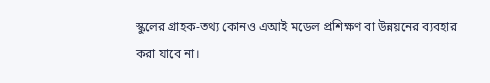স্কুলের গ্রাহক-তথ্য কোনও এআই মডেল প্রশিক্ষণ বা উন্নয়নের ব্যবহার করা যাবে না।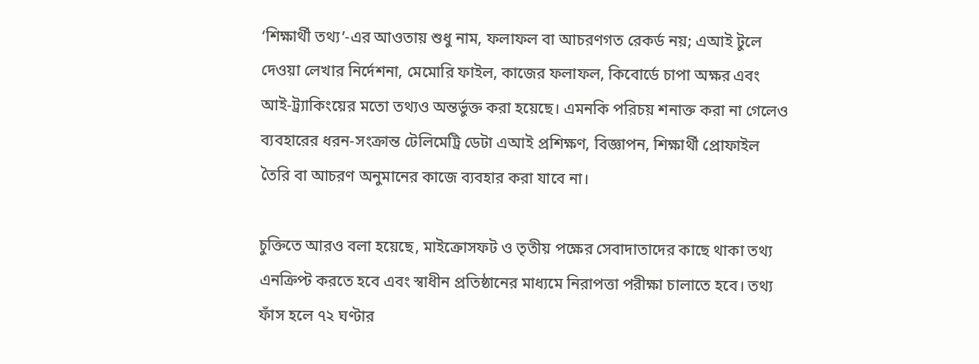‘শিক্ষার্থী তথ্য’-এর আওতায় শুধু নাম, ফলাফল বা আচরণগত রেকর্ড নয়; এআই টুলে দেওয়া লেখার নির্দেশনা, মেমোরি ফাইল, কাজের ফলাফল, কিবোর্ডে চাপা অক্ষর এবং আই-ট্র্যাকিংয়ের মতো তথ্যও অন্তর্ভুক্ত করা হয়েছে। এমনকি পরিচয় শনাক্ত করা না গেলেও ব্যবহারের ধরন-সংক্রান্ত টেলিমেট্রি ডেটা এআই প্রশিক্ষণ, বিজ্ঞাপন, শিক্ষার্থী প্রোফাইল তৈরি বা আচরণ অনুমানের কাজে ব্যবহার করা যাবে না।

চুক্তিতে আরও বলা হয়েছে, মাইক্রোসফট ও তৃতীয় পক্ষের সেবাদাতাদের কাছে থাকা তথ্য এনক্রিপ্ট করতে হবে এবং স্বাধীন প্রতিষ্ঠানের মাধ্যমে নিরাপত্তা পরীক্ষা চালাতে হবে। তথ্য ফাঁস হলে ৭২ ঘণ্টার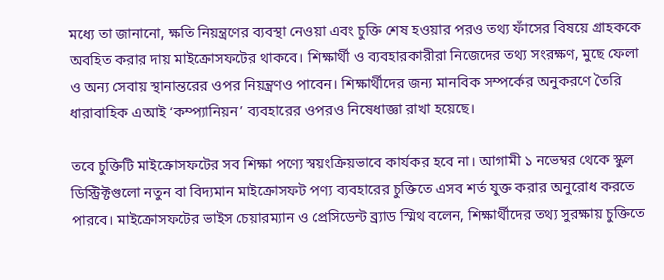মধ্যে তা জানানো, ক্ষতি নিয়ন্ত্রণের ব্যবস্থা নেওয়া এবং চুক্তি শেষ হওয়ার পরও তথ্য ফাঁসের বিষয়ে গ্রাহককে অবহিত করার দায় মাইক্রোসফটের থাকবে। শিক্ষার্থী ও ব্যবহারকারীরা নিজেদের তথ্য সংরক্ষণ, মুছে ফেলা ও অন্য সেবায় স্থানান্তরের ওপর নিয়ন্ত্রণও পাবেন। শিক্ষার্থীদের জন্য মানবিক সম্পর্কের অনুকরণে তৈরি ধারাবাহিক এআই ‘কম্প্যানিয়ন’ ব্যবহারের ওপরও নিষেধাজ্ঞা রাখা হয়েছে।

তবে চুক্তিটি মাইক্রোসফটের সব শিক্ষা পণ্যে স্বয়ংক্রিয়ভাবে কার্যকর হবে না। আগামী ১ নভেম্বর থেকে স্কুল ডিস্ট্রিক্টগুলো নতুন বা বিদ্যমান মাইক্রোসফট পণ্য ব্যবহারের চুক্তিতে এসব শর্ত যুক্ত করার অনুরোধ করতে পারবে। মাইক্রোসফটের ভাইস চেয়ারম্যান ও প্রেসিডেন্ট ব্র্যাড স্মিথ বলেন, শিক্ষার্থীদের তথ্য সুরক্ষায় চুক্তিতে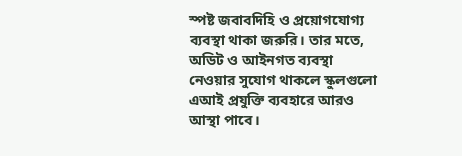স্পষ্ট জবাবদিহি ও প্রয়োগযোগ্য ব্যবস্থা থাকা জরুরি। তার মতে, অডিট ও আইনগত ব্যবস্থা নেওয়ার সুযোগ থাকলে স্কুলগুলো এআই প্রযুক্তি ব্যবহারে আরও আস্থা পাবে।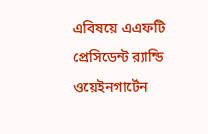এবিষয়ে এএফটি প্রেসিডেন্ট র‌্যান্ডি ওয়েইনগার্টেন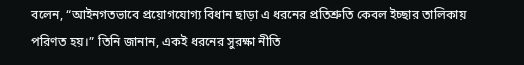বলেন, “আইনগতভাবে প্রয়োগযোগ্য বিধান ছাড়া এ ধরনের প্রতিশ্রুতি কেবল ইচ্ছার তালিকায় পরিণত হয়।” তিনি জানান, একই ধরনের সুরক্ষা নীতি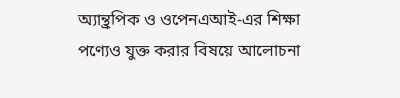অ্যান্থ্রপিক ও ওপেনএআই-এর শিক্ষা পণ্যেও যুক্ত করার বিষয়ে আলোচনা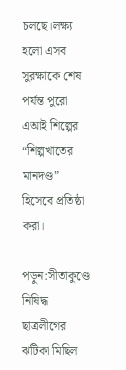চলছে।লক্ষ্য হলো এসব সুরক্ষাকে শেষ পর্যন্ত পুরো এআই শিল্পের “শিল্পখাতের মানদণ্ড” হিসেবে প্রতিষ্ঠা করা।

পড়ুন:সীতাকুণ্ডে নিষিদ্ধ ছাত্রলীগের ঝটিকা মিছিল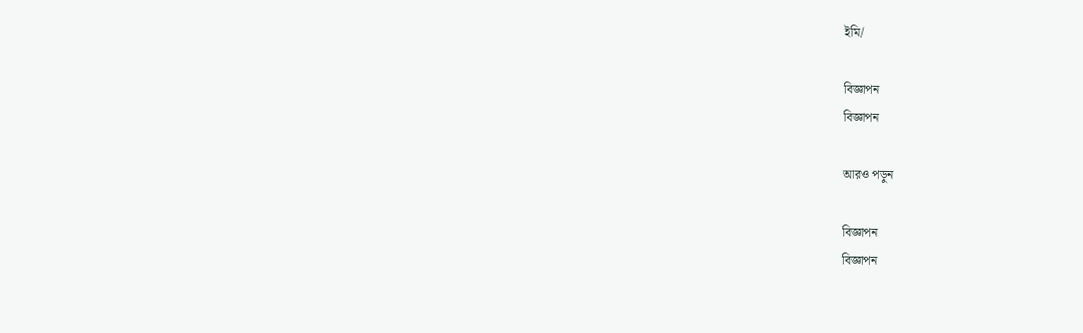ইমি/

বিজ্ঞাপন
বিজ্ঞাপন

আরও পড়ুন

বিজ্ঞাপন
বিজ্ঞাপন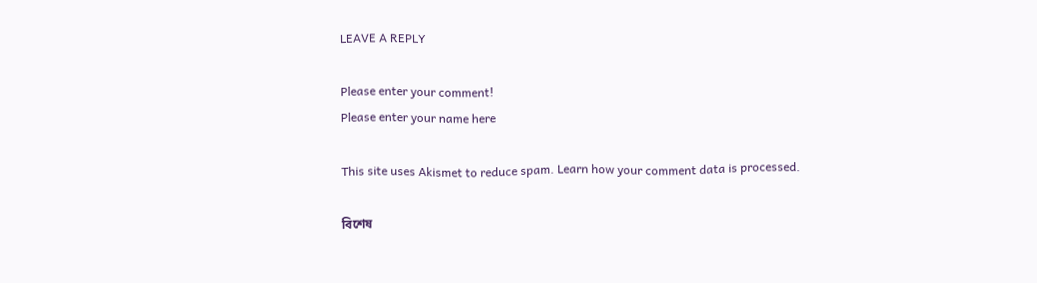LEAVE A REPLY

Please enter your comment!
Please enter your name here

This site uses Akismet to reduce spam. Learn how your comment data is processed.

বিশেষ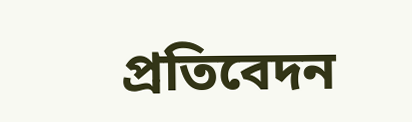প্রতিবেদন